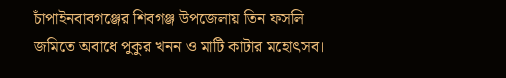চাঁপাইনবাবগঞ্জের শিবগঞ্জ উপজেলায় তিন ফসলি জমিতে অবাধে পুকুর খনন ও মাটি কাটার মহোৎসব।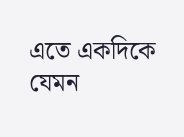এতে একদিকে যেমন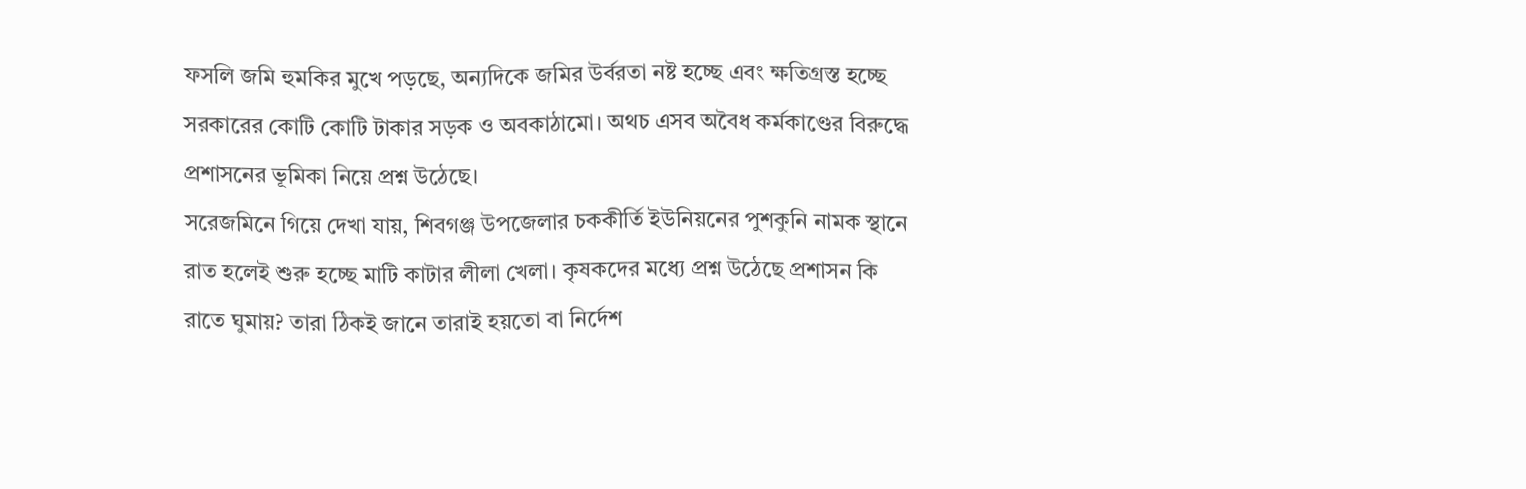ফসলি জমি হুমকির মুখে পড়ছে, অন্যদিকে জমির উর্বরতা নষ্ট হচ্ছে এবং ক্ষতিগ্রস্ত হচ্ছে সরকারের কোটি কোটি টাকার সড়ক ও অবকাঠামো। অথচ এসব অবৈধ কর্মকাণ্ডের বিরুদ্ধে প্রশাসনের ভূমিকা নিয়ে প্রশ্ন উঠেছে।
সরেজমিনে গিয়ে দেখা যায়, শিবগঞ্জ উপজেলার চককীর্তি ইউনিয়নের পুশকুনি নামক স্থানে রাত হলেই শুরু হচ্ছে মাটি কাটার লীলা খেলা। কৃষকদের মধ্যে প্রশ্ন উঠেছে প্রশাসন কি রাতে ঘুমায়? তারা ঠিকই জানে তারাই হয়তো বা নির্দেশ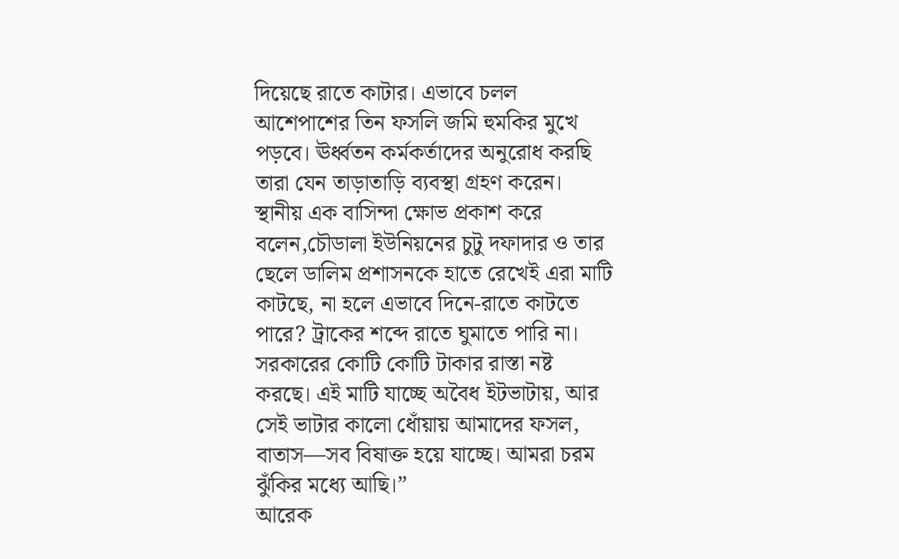দিয়েছে রাতে কাটার। এভাবে চলল আশেপাশের তিন ফসলি জমি হুমকির মুখে পড়বে। ঊর্ধ্বতন কর্মকর্তাদের অনুরোধ করছি তারা যেন তাড়াতাড়ি ব্যবস্থা গ্রহণ করেন।
স্থানীয় এক বাসিন্দা ক্ষোভ প্রকাশ করে বলেন,চৌডালা ইউনিয়নের চুটু দফাদার ও তার ছেলে ডালিম প্রশাসনকে হাতে রেখেই এরা মাটি কাটছে, না হলে এভাবে দিনে-রাতে কাটতে পারে? ট্রাকের শব্দে রাতে ঘুমাতে পারি না। সরকারের কোটি কোটি টাকার রাস্তা নষ্ট করছে। এই মাটি যাচ্ছে অবৈধ ইটভাটায়, আর সেই ভাটার কালো ধোঁয়ায় আমাদের ফসল, বাতাস—সব বিষাক্ত হয়ে যাচ্ছে। আমরা চরম ঝুঁকির মধ্যে আছি।”
আরেক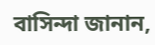বাসিন্দা জানান,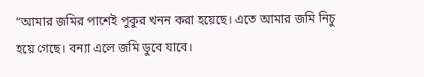“আমার জমির পাশেই পুকুর খনন করা হয়েছে। এতে আমার জমি নিচু হয়ে গেছে। বন্যা এলে জমি ডুবে যাবে।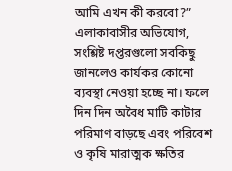আমি এখন কী করবো?”
এলাকাবাসীর অভিযোগ, সংশ্লিষ্ট দপ্তরগুলো সবকিছু জানলেও কার্যকর কোনো ব্যবস্থা নেওয়া হচ্ছে না। ফলে দিন দিন অবৈধ মাটি কাটার পরিমাণ বাড়ছে এবং পরিবেশ ও কৃষি মারাত্মক ক্ষতির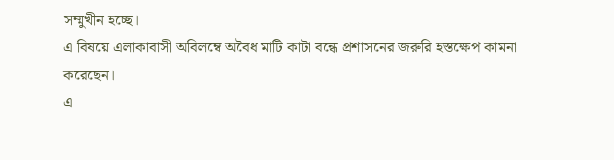সম্মুখীন হচ্ছে।
এ বিষয়ে এলাকাবাসী অবিলম্বে অবৈধ মাটি কাটা বন্ধে প্রশাসনের জরুরি হস্তক্ষেপ কামনা করেছেন।
এ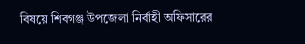বিষয়ে শিবগঞ্জ উপজেলা নির্বাহী অফিসারের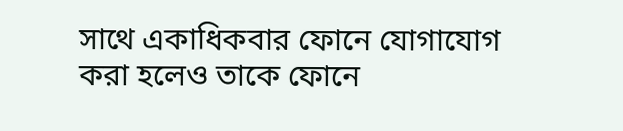সাথে একাধিকবার ফোনে যোগাযোগ করা হলেও তাকে ফোনে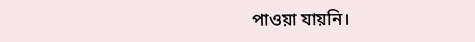পাওয়া যায়নি।